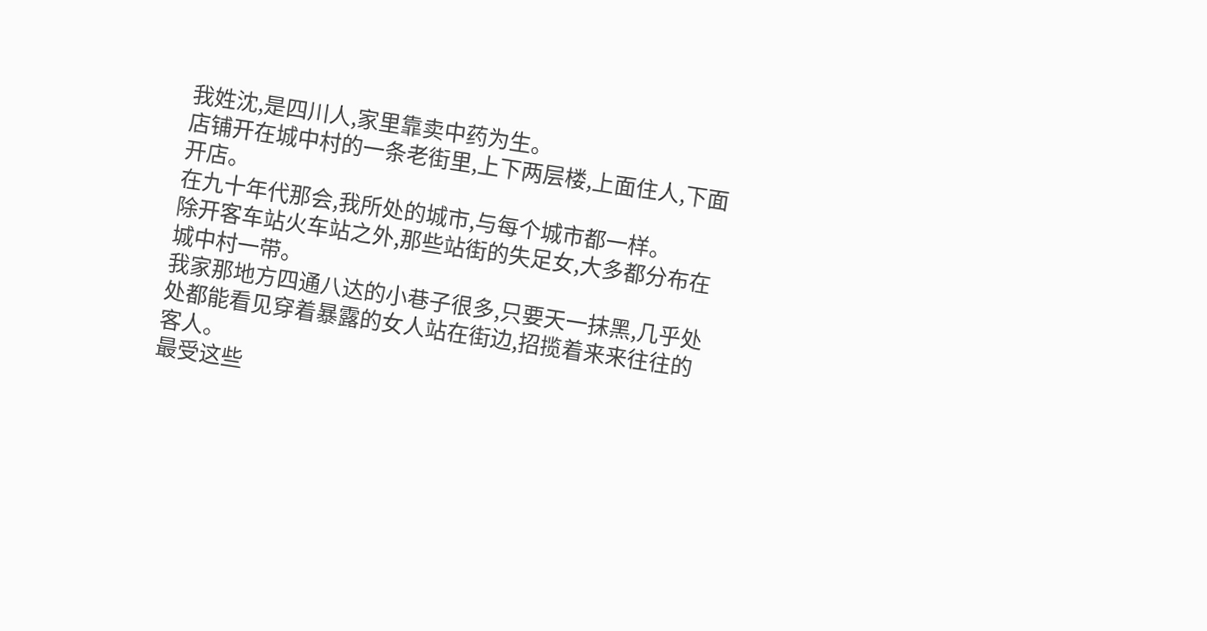我姓沈,是四川人,家里靠卖中药为生。
店铺开在城中村的一条老街里,上下两层楼,上面住人,下面开店。
在九十年代那会,我所处的城市,与每个城市都一样。
除开客车站火车站之外,那些站街的失足女,大多都分布在城中村一带。
我家那地方四通八达的小巷子很多,只要天一抹黑,几乎处处都能看见穿着暴露的女人站在街边,招揽着来来往往的客人。
最受这些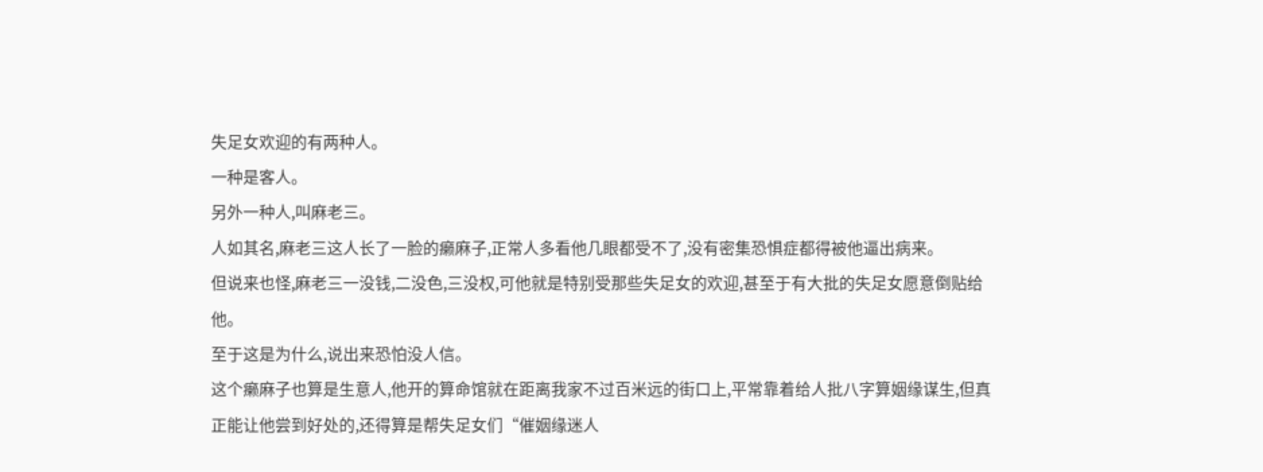失足女欢迎的有两种人。
一种是客人。
另外一种人,叫麻老三。
人如其名,麻老三这人长了一脸的癞麻子,正常人多看他几眼都受不了,没有密集恐惧症都得被他逼出病来。
但说来也怪,麻老三一没钱,二没色,三没权,可他就是特别受那些失足女的欢迎,甚至于有大批的失足女愿意倒贴给他。
至于这是为什么,说出来恐怕没人信。
这个癞麻子也算是生意人,他开的算命馆就在距离我家不过百米远的街口上,平常靠着给人批八字算姻缘谋生,但真正能让他尝到好处的,还得算是帮失足女们“催姻缘迷人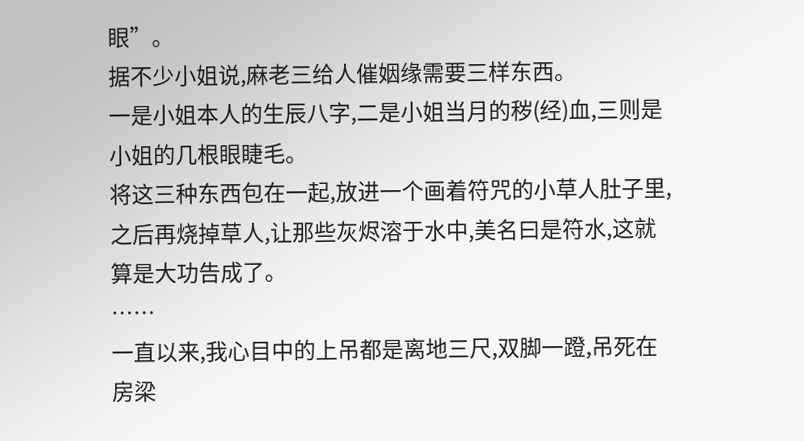眼”。
据不少小姐说,麻老三给人催姻缘需要三样东西。
一是小姐本人的生辰八字,二是小姐当月的秽(经)血,三则是小姐的几根眼睫毛。
将这三种东西包在一起,放进一个画着符咒的小草人肚子里,之后再烧掉草人,让那些灰烬溶于水中,美名曰是符水,这就算是大功告成了。
……
一直以来,我心目中的上吊都是离地三尺,双脚一蹬,吊死在房梁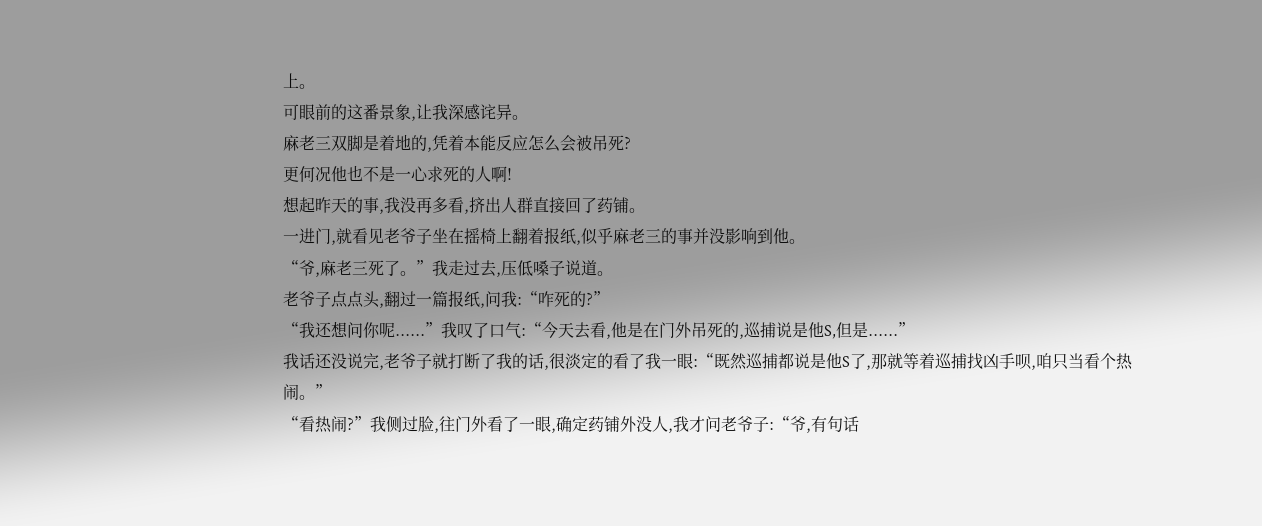上。
可眼前的这番景象,让我深感诧异。
麻老三双脚是着地的,凭着本能反应怎么会被吊死?
更何况他也不是一心求死的人啊!
想起昨天的事,我没再多看,挤出人群直接回了药铺。
一进门,就看见老爷子坐在摇椅上翻着报纸,似乎麻老三的事并没影响到他。
“爷,麻老三死了。”我走过去,压低嗓子说道。
老爷子点点头,翻过一篇报纸,问我:“咋死的?”
“我还想问你呢......”我叹了口气:“今天去看,他是在门外吊死的,巡捕说是他S,但是......”
我话还没说完,老爷子就打断了我的话,很淡定的看了我一眼:“既然巡捕都说是他S了,那就等着巡捕找凶手呗,咱只当看个热闹。”
“看热闹?”我侧过脸,往门外看了一眼,确定药铺外没人,我才问老爷子:“爷,有句话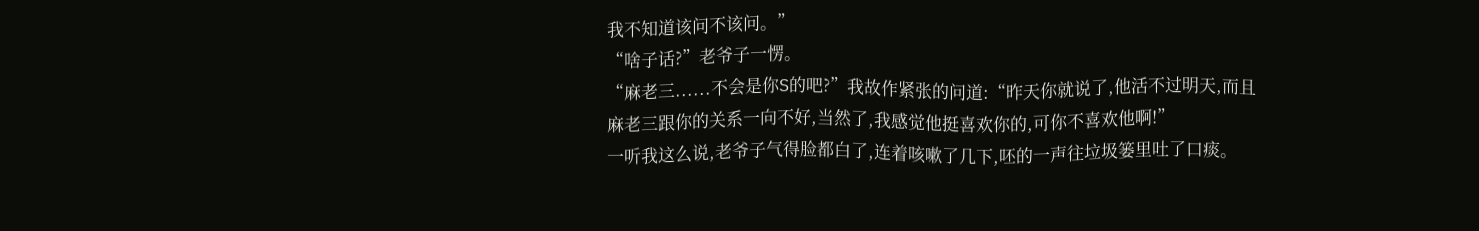我不知道该问不该问。”
“啥子话?”老爷子一愣。
“麻老三......不会是你S的吧?”我故作紧张的问道:“昨天你就说了,他活不过明天,而且麻老三跟你的关系一向不好,当然了,我感觉他挺喜欢你的,可你不喜欢他啊!”
一听我这么说,老爷子气得脸都白了,连着咳嗽了几下,呸的一声往垃圾篓里吐了口痰。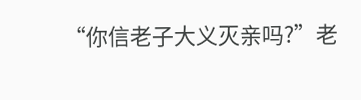“你信老子大义灭亲吗?”老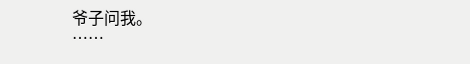爷子问我。
……